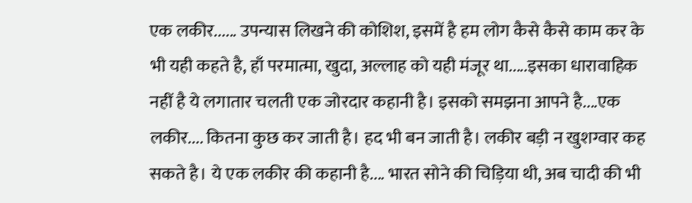एक लकीर...... उपन्यास लिखने की कोशिश, इसमें है हम लोग कैसे कैसे काम कर के भी यही कहते है, हाँ परमात्मा, खुदा, अल्लाह को यही मंजूर था.....इसका धारावाहिक नहीं है ये लगातार चलती एक जोरदार कहानी है। इसको समझना आपने है....एक लकीर.... कितना कुछ कर जाती है। हद भी बन जाती है। लकीर बड़ी न खुशग्वार कह सकते है। ये एक लकीर की कहानी है.... भारत सोने की चिड़िया थी, अब चादी की भी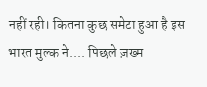नहीं रही। कितना कुछ समेटा हुआ है इस भारत मुल्क ने.... पिछले ज़ख्म